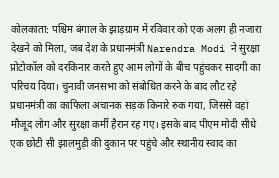कोलकाता: पश्चिम बंगाल के झाड़ग्राम में रविवार को एक अलग ही नजारा देखने को मिला, जब देश के प्रधानमंत्री Narendra Modi ने सुरक्षा प्रोटोकॉल को दरकिनार करते हुए आम लोगों के बीच पहुंचकर सादगी का परिचय दिया। चुनावी जनसभा को संबोधित करने के बाद लौट रहे प्रधानमंत्री का काफिला अचानक सड़क किनारे रुक गया, जिससे वहां मौजूद लोग और सुरक्षा कर्मी हैरान रह गए। इसके बाद पीएम मोदी सीधे एक छोटी सी झालमुड़ी की दुकान पर पहुंचे और स्थानीय स्वाद का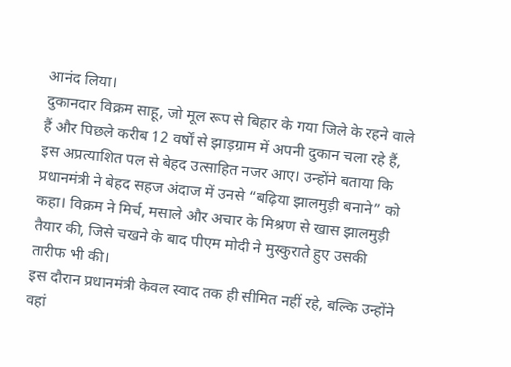आनंद लिया।
दुकानदार विक्रम साहू, जो मूल रूप से बिहार के गया जिले के रहने वाले हैं और पिछले करीब 12 वर्षों से झाड़ग्राम में अपनी दुकान चला रहे हैं, इस अप्रत्याशित पल से बेहद उत्साहित नजर आए। उन्होंने बताया कि प्रधानमंत्री ने बेहद सहज अंदाज में उनसे “बढ़िया झालमुड़ी बनाने” को कहा। विक्रम ने मिर्च, मसाले और अचार के मिश्रण से खास झालमुड़ी तैयार की, जिसे चखने के बाद पीएम मोदी ने मुस्कुराते हुए उसकी तारीफ भी की।
इस दौरान प्रधानमंत्री केवल स्वाद तक ही सीमित नहीं रहे, बल्कि उन्होंने वहां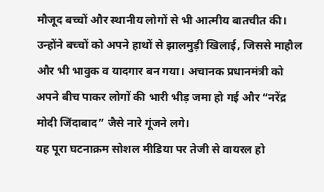मौजूद बच्चों और स्थानीय लोगों से भी आत्मीय बातचीत की। उन्होंने बच्चों को अपने हाथों से झालमुड़ी खिलाई, जिससे माहौल और भी भावुक व यादगार बन गया। अचानक प्रधानमंत्री को अपने बीच पाकर लोगों की भारी भीड़ जमा हो गई और “नरेंद्र मोदी जिंदाबाद” जैसे नारे गूंजने लगे।
यह पूरा घटनाक्रम सोशल मीडिया पर तेजी से वायरल हो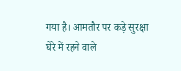गया है। आमतौर पर कड़े सुरक्षा घेरे में रहने वाले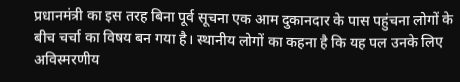प्रधानमंत्री का इस तरह बिना पूर्व सूचना एक आम दुकानदार के पास पहुंचना लोगों के बीच चर्चा का विषय बन गया है। स्थानीय लोगों का कहना है कि यह पल उनके लिए अविस्मरणीय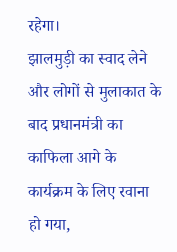रहेगा।
झालमुड़ी का स्वाद लेने और लोगों से मुलाकात के बाद प्रधानमंत्री का काफिला आगे के कार्यक्रम के लिए रवाना हो गया,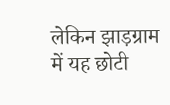लेकिन झाड़ग्राम में यह छोटी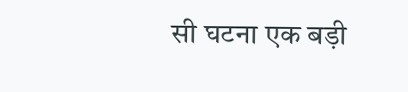सी घटना एक बड़ी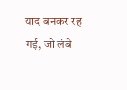याद बनकर रह गई, जो लंबे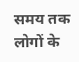समय तक लोगों के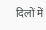दिलों में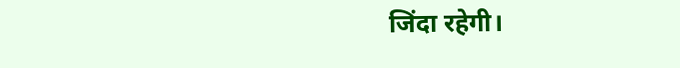जिंदा रहेगी।